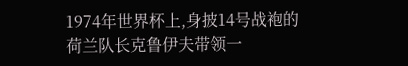1974年世界杯上,身披14号战袍的荷兰队长克鲁伊夫带领一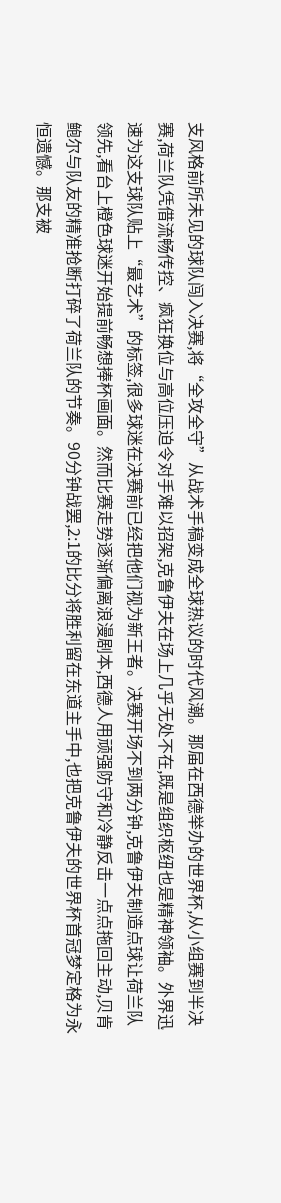支风格前所未见的球队闯入决赛,将“全攻全守”从战术手稿变成全球热议的时代风潮。那届在西德举办的世界杯,从小组赛到半决赛,荷兰队凭借流畅传控、疯狂换位与高位压迫令对手难以招架,克鲁伊夫在场上几乎无处不在,既是组织枢纽也是精神领袖。外界迅速为这支球队贴上“最艺术”的标签,很多球迷在决赛前已经把他们视为新王者。决赛开场不到两分钟,克鲁伊夫制造点球让荷兰队领先,看台上橙色球迷开始提前畅想捧杯画面。然而比赛走势逐渐偏离浪漫剧本,西德人用顽强防守和冷静反击一点点拖回主动,贝肯鲍尔与队友的精准抢断打碎了荷兰队的节奏。90分钟战罢,2:1的比分将胜利留在东道主手中,也把克鲁伊夫的世界杯首冠梦定格为永恒遗憾。那支被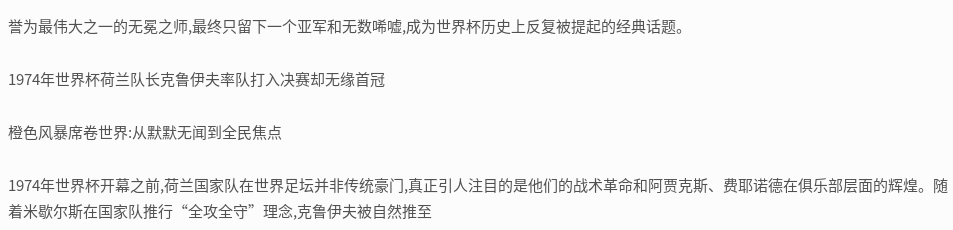誉为最伟大之一的无冕之师,最终只留下一个亚军和无数唏嘘,成为世界杯历史上反复被提起的经典话题。

1974年世界杯荷兰队长克鲁伊夫率队打入决赛却无缘首冠

橙色风暴席卷世界:从默默无闻到全民焦点

1974年世界杯开幕之前,荷兰国家队在世界足坛并非传统豪门,真正引人注目的是他们的战术革命和阿贾克斯、费耶诺德在俱乐部层面的辉煌。随着米歇尔斯在国家队推行“全攻全守”理念,克鲁伊夫被自然推至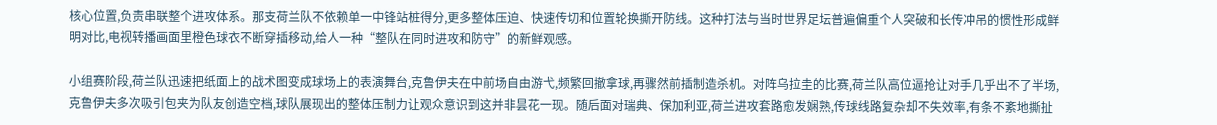核心位置,负责串联整个进攻体系。那支荷兰队不依赖单一中锋站桩得分,更多整体压迫、快速传切和位置轮换撕开防线。这种打法与当时世界足坛普遍偏重个人突破和长传冲吊的惯性形成鲜明对比,电视转播画面里橙色球衣不断穿插移动,给人一种“整队在同时进攻和防守”的新鲜观感。

小组赛阶段,荷兰队迅速把纸面上的战术图变成球场上的表演舞台,克鲁伊夫在中前场自由游弋,频繁回撤拿球,再骤然前插制造杀机。对阵乌拉圭的比赛,荷兰队高位逼抢让对手几乎出不了半场,克鲁伊夫多次吸引包夹为队友创造空档,球队展现出的整体压制力让观众意识到这并非昙花一现。随后面对瑞典、保加利亚,荷兰进攻套路愈发娴熟,传球线路复杂却不失效率,有条不紊地撕扯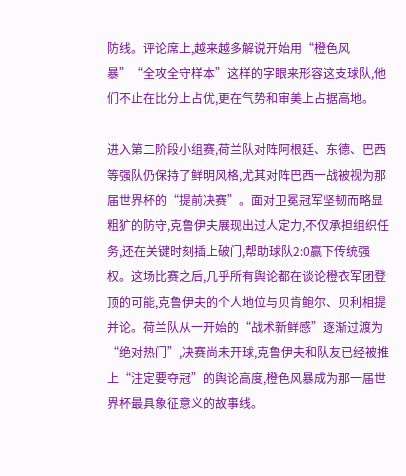防线。评论席上,越来越多解说开始用“橙色风暴”“全攻全守样本”这样的字眼来形容这支球队,他们不止在比分上占优,更在气势和审美上占据高地。

进入第二阶段小组赛,荷兰队对阵阿根廷、东德、巴西等强队仍保持了鲜明风格,尤其对阵巴西一战被视为那届世界杯的“提前决赛”。面对卫冕冠军坚韧而略显粗犷的防守,克鲁伊夫展现出过人定力,不仅承担组织任务,还在关键时刻插上破门,帮助球队2:0赢下传统强权。这场比赛之后,几乎所有舆论都在谈论橙衣军团登顶的可能,克鲁伊夫的个人地位与贝肯鲍尔、贝利相提并论。荷兰队从一开始的“战术新鲜感”逐渐过渡为“绝对热门”,决赛尚未开球,克鲁伊夫和队友已经被推上“注定要夺冠”的舆论高度,橙色风暴成为那一届世界杯最具象征意义的故事线。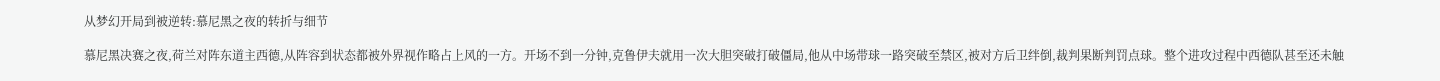从梦幻开局到被逆转:慕尼黑之夜的转折与细节

慕尼黑决赛之夜,荷兰对阵东道主西德,从阵容到状态都被外界视作略占上风的一方。开场不到一分钟,克鲁伊夫就用一次大胆突破打破僵局,他从中场带球一路突破至禁区,被对方后卫绊倒,裁判果断判罚点球。整个进攻过程中西德队甚至还未触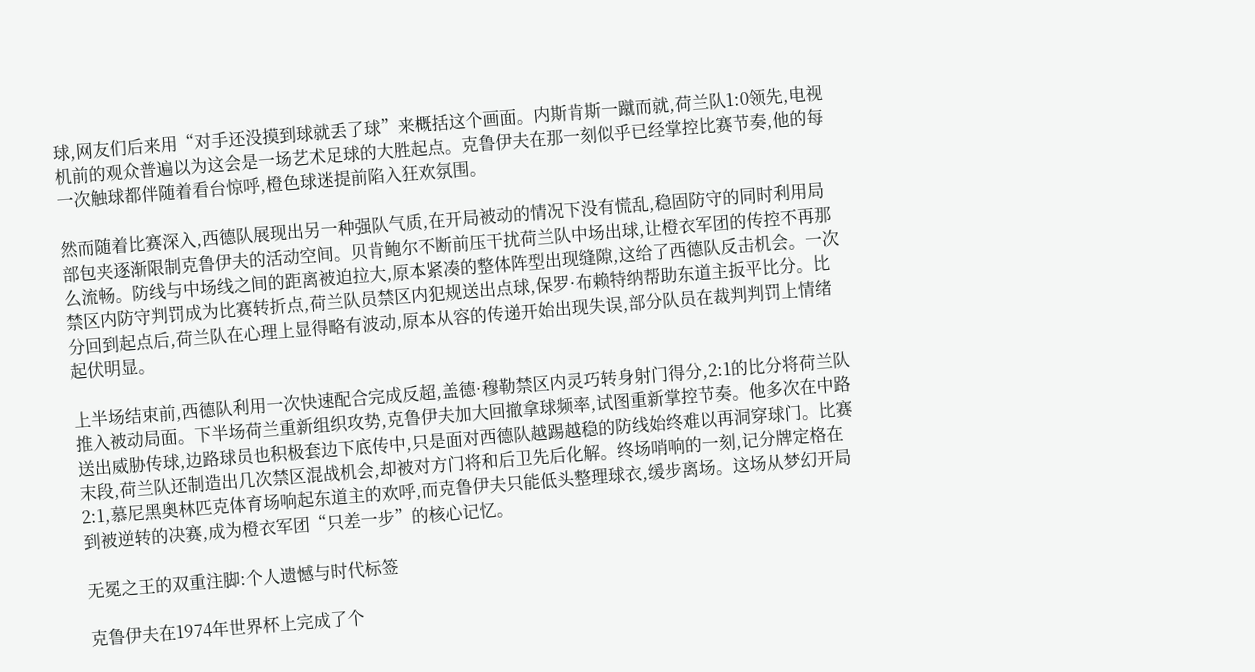球,网友们后来用“对手还没摸到球就丢了球”来概括这个画面。内斯肯斯一蹴而就,荷兰队1:0领先,电视机前的观众普遍以为这会是一场艺术足球的大胜起点。克鲁伊夫在那一刻似乎已经掌控比赛节奏,他的每一次触球都伴随着看台惊呼,橙色球迷提前陷入狂欢氛围。

然而随着比赛深入,西德队展现出另一种强队气质,在开局被动的情况下没有慌乱,稳固防守的同时利用局部包夹逐渐限制克鲁伊夫的活动空间。贝肯鲍尔不断前压干扰荷兰队中场出球,让橙衣军团的传控不再那么流畅。防线与中场线之间的距离被迫拉大,原本紧凑的整体阵型出现缝隙,这给了西德队反击机会。一次禁区内防守判罚成为比赛转折点,荷兰队员禁区内犯规送出点球,保罗·布赖特纳帮助东道主扳平比分。比分回到起点后,荷兰队在心理上显得略有波动,原本从容的传递开始出现失误,部分队员在裁判判罚上情绪起伏明显。

上半场结束前,西德队利用一次快速配合完成反超,盖德·穆勒禁区内灵巧转身射门得分,2:1的比分将荷兰队推入被动局面。下半场荷兰重新组织攻势,克鲁伊夫加大回撤拿球频率,试图重新掌控节奏。他多次在中路送出威胁传球,边路球员也积极套边下底传中,只是面对西德队越踢越稳的防线始终难以再洞穿球门。比赛末段,荷兰队还制造出几次禁区混战机会,却被对方门将和后卫先后化解。终场哨响的一刻,记分牌定格在2:1,慕尼黑奥林匹克体育场响起东道主的欢呼,而克鲁伊夫只能低头整理球衣,缓步离场。这场从梦幻开局到被逆转的决赛,成为橙衣军团“只差一步”的核心记忆。

无冕之王的双重注脚:个人遗憾与时代标签

克鲁伊夫在1974年世界杯上完成了个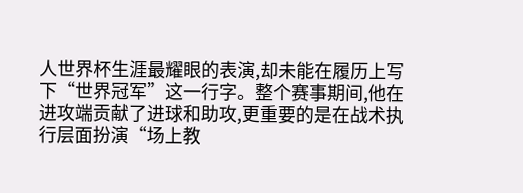人世界杯生涯最耀眼的表演,却未能在履历上写下“世界冠军”这一行字。整个赛事期间,他在进攻端贡献了进球和助攻,更重要的是在战术执行层面扮演“场上教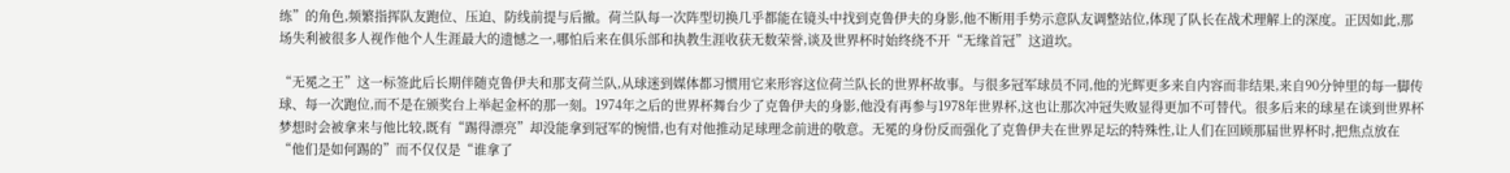练”的角色,频繁指挥队友跑位、压迫、防线前提与后撤。荷兰队每一次阵型切换几乎都能在镜头中找到克鲁伊夫的身影,他不断用手势示意队友调整站位,体现了队长在战术理解上的深度。正因如此,那场失利被很多人视作他个人生涯最大的遗憾之一,哪怕后来在俱乐部和执教生涯收获无数荣誉,谈及世界杯时始终绕不开“无缘首冠”这道坎。

“无冕之王”这一标签此后长期伴随克鲁伊夫和那支荷兰队,从球迷到媒体都习惯用它来形容这位荷兰队长的世界杯故事。与很多冠军球员不同,他的光辉更多来自内容而非结果,来自90分钟里的每一脚传球、每一次跑位,而不是在颁奖台上举起金杯的那一刻。1974年之后的世界杯舞台少了克鲁伊夫的身影,他没有再参与1978年世界杯,这也让那次冲冠失败显得更加不可替代。很多后来的球星在谈到世界杯梦想时会被拿来与他比较,既有“踢得漂亮”却没能拿到冠军的惋惜,也有对他推动足球理念前进的敬意。无冕的身份反而强化了克鲁伊夫在世界足坛的特殊性,让人们在回顾那届世界杯时,把焦点放在“他们是如何踢的”而不仅仅是“谁拿了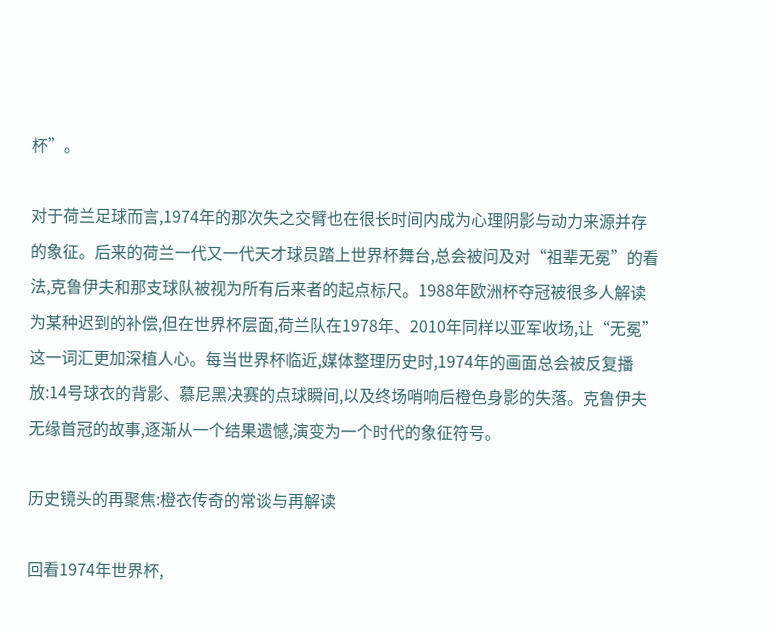杯”。

对于荷兰足球而言,1974年的那次失之交臂也在很长时间内成为心理阴影与动力来源并存的象征。后来的荷兰一代又一代天才球员踏上世界杯舞台,总会被问及对“祖辈无冕”的看法,克鲁伊夫和那支球队被视为所有后来者的起点标尺。1988年欧洲杯夺冠被很多人解读为某种迟到的补偿,但在世界杯层面,荷兰队在1978年、2010年同样以亚军收场,让“无冕”这一词汇更加深植人心。每当世界杯临近,媒体整理历史时,1974年的画面总会被反复播放:14号球衣的背影、慕尼黑决赛的点球瞬间,以及终场哨响后橙色身影的失落。克鲁伊夫无缘首冠的故事,逐渐从一个结果遗憾,演变为一个时代的象征符号。

历史镜头的再聚焦:橙衣传奇的常谈与再解读

回看1974年世界杯,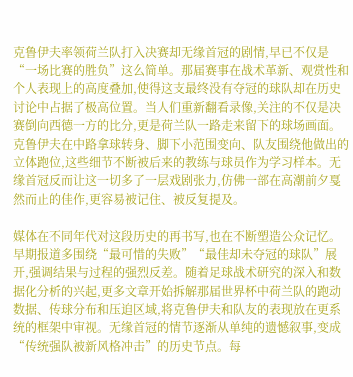克鲁伊夫率领荷兰队打入决赛却无缘首冠的剧情,早已不仅是“一场比赛的胜负”这么简单。那届赛事在战术革新、观赏性和个人表现上的高度叠加,使得这支最终没有夺冠的球队却在历史讨论中占据了极高位置。当人们重新翻看录像,关注的不仅是决赛倒向西德一方的比分,更是荷兰队一路走来留下的球场画面。克鲁伊夫在中路拿球转身、脚下小范围变向、队友围绕他做出的立体跑位,这些细节不断被后来的教练与球员作为学习样本。无缘首冠反而让这一切多了一层戏剧张力,仿佛一部在高潮前夕戛然而止的佳作,更容易被记住、被反复提及。

媒体在不同年代对这段历史的再书写,也在不断塑造公众记忆。早期报道多围绕“最可惜的失败”“最佳却未夺冠的球队”展开,强调结果与过程的强烈反差。随着足球战术研究的深入和数据化分析的兴起,更多文章开始拆解那届世界杯中荷兰队的跑动数据、传球分布和压迫区域,将克鲁伊夫和队友的表现放在更系统的框架中审视。无缘首冠的情节逐渐从单纯的遗憾叙事,变成“传统强队被新风格冲击”的历史节点。每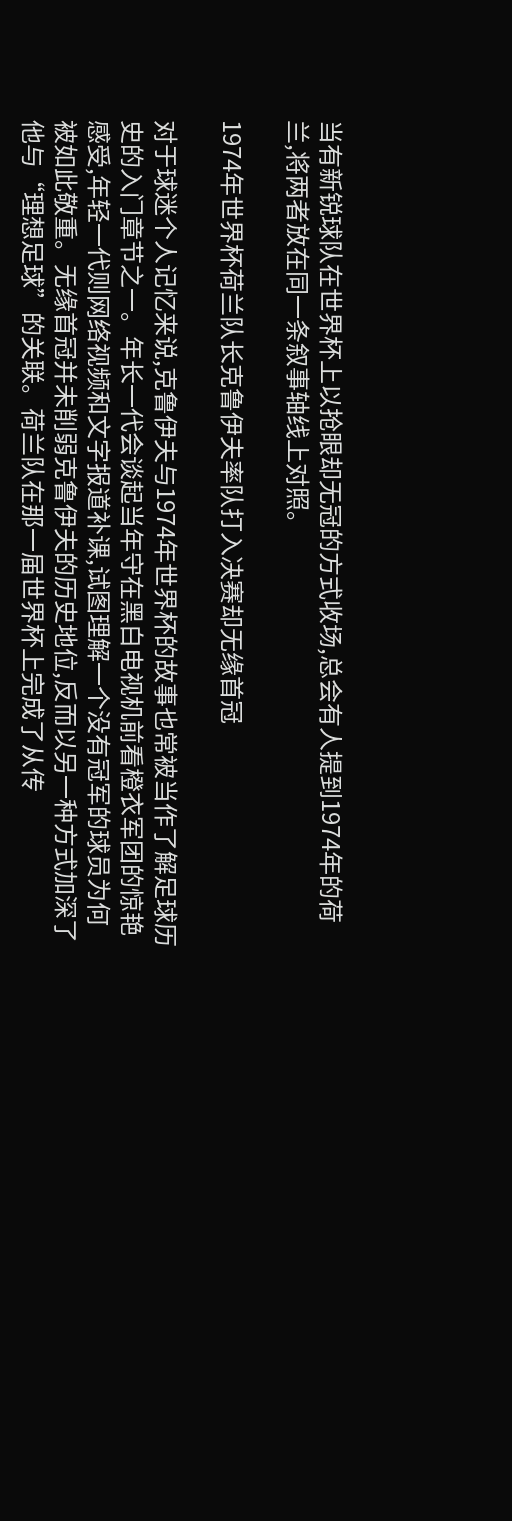当有新锐球队在世界杯上以抢眼却无冠的方式收场,总会有人提到1974年的荷兰,将两者放在同一条叙事轴线上对照。

1974年世界杯荷兰队长克鲁伊夫率队打入决赛却无缘首冠

对于球迷个人记忆来说,克鲁伊夫与1974年世界杯的故事也常被当作了解足球历史的入门章节之一。年长一代会谈起当年守在黑白电视机前看橙衣军团的惊艳感受,年轻一代则网络视频和文字报道补课,试图理解一个没有冠军的球员为何被如此敬重。无缘首冠并未削弱克鲁伊夫的历史地位,反而以另一种方式加深了他与“理想足球”的关联。荷兰队在那一届世界杯上完成了从传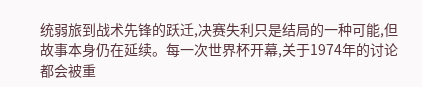统弱旅到战术先锋的跃迁,决赛失利只是结局的一种可能,但故事本身仍在延续。每一次世界杯开幕,关于1974年的讨论都会被重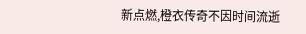新点燃,橙衣传奇不因时间流逝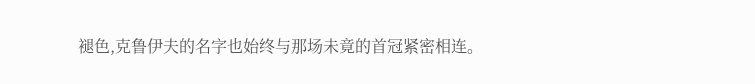褪色,克鲁伊夫的名字也始终与那场未竟的首冠紧密相连。